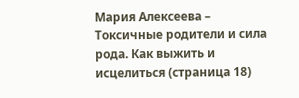Мария Алексеева – Токсичные родители и сила рода. Как выжить и исцелиться (страница 18)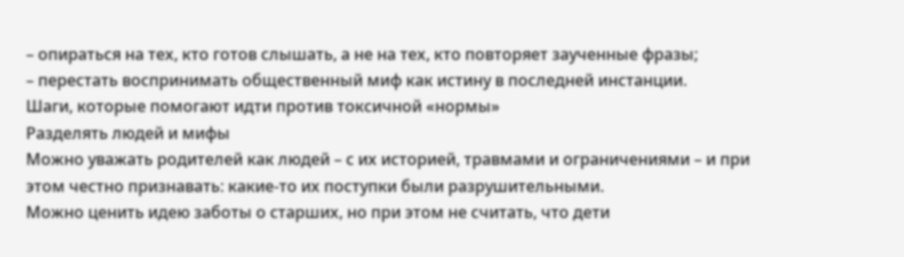– опираться на тех, кто готов слышать, а не на тех, кто повторяет заученные фразы;
– перестать воспринимать общественный миф как истину в последней инстанции.
Шаги, которые помогают идти против токсичной «нормы»
Разделять людей и мифы
Можно уважать родителей как людей – с их историей, травмами и ограничениями – и при этом честно признавать: какие‑то их поступки были разрушительными.
Можно ценить идею заботы о старших, но при этом не считать, что дети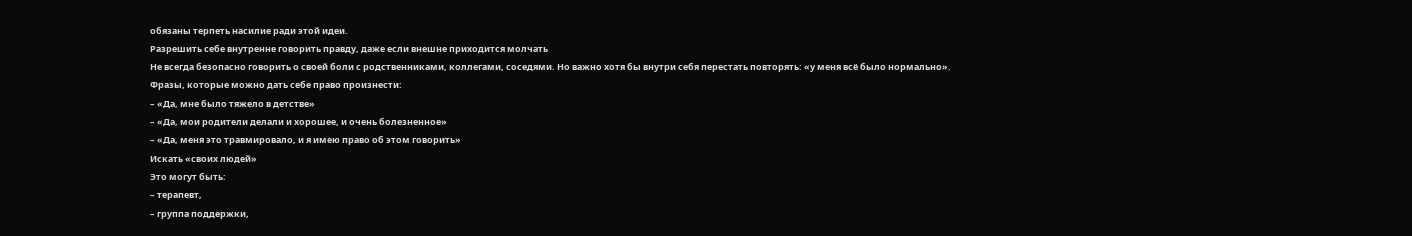обязаны терпеть насилие ради этой идеи.
Разрешить себе внутренне говорить правду, даже если внешне приходится молчать
Не всегда безопасно говорить о своей боли с родственниками, коллегами, соседями. Но важно хотя бы внутри себя перестать повторять: «у меня всё было нормально».
Фразы, которые можно дать себе право произнести:
– «Да, мне было тяжело в детстве»
– «Да, мои родители делали и хорошее, и очень болезненное»
– «Да, меня это травмировало, и я имею право об этом говорить»
Искать «своих людей»
Это могут быть:
– терапевт,
– группа поддержки,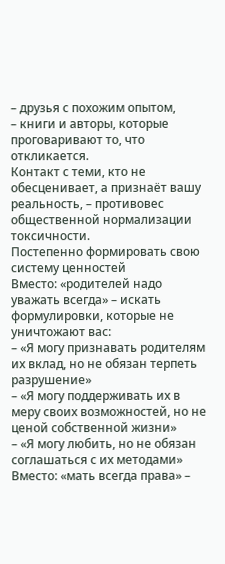– друзья с похожим опытом,
– книги и авторы, которые проговаривают то, что откликается.
Контакт с теми, кто не обесценивает, а признаёт вашу реальность, – противовес общественной нормализации токсичности.
Постепенно формировать свою систему ценностей
Вместо: «родителей надо уважать всегда» – искать формулировки, которые не уничтожают вас:
– «Я могу признавать родителям их вклад, но не обязан терпеть разрушение»
– «Я могу поддерживать их в меру своих возможностей, но не ценой собственной жизни»
– «Я могу любить, но не обязан соглашаться с их методами»
Вместо: «мать всегда права» –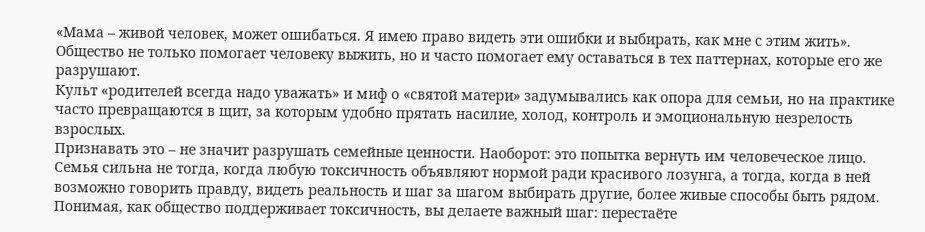«Мама – живой человек, может ошибаться. Я имею право видеть эти ошибки и выбирать, как мне с этим жить».
Общество не только помогает человеку выжить, но и часто помогает ему оставаться в тех паттернах, которые его же разрушают.
Культ «родителей всегда надо уважать» и миф о «святой матери» задумывались как опора для семьи, но на практике часто превращаются в щит, за которым удобно прятать насилие, холод, контроль и эмоциональную незрелость взрослых.
Признавать это – не значит разрушать семейные ценности. Наоборот: это попытка вернуть им человеческое лицо.
Семья сильна не тогда, когда любую токсичность объявляют нормой ради красивого лозунга, а тогда, когда в ней возможно говорить правду, видеть реальность и шаг за шагом выбирать другие, более живые способы быть рядом.
Понимая, как общество поддерживает токсичность, вы делаете важный шаг: перестаёте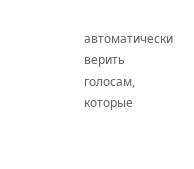автоматически верить голосам, которые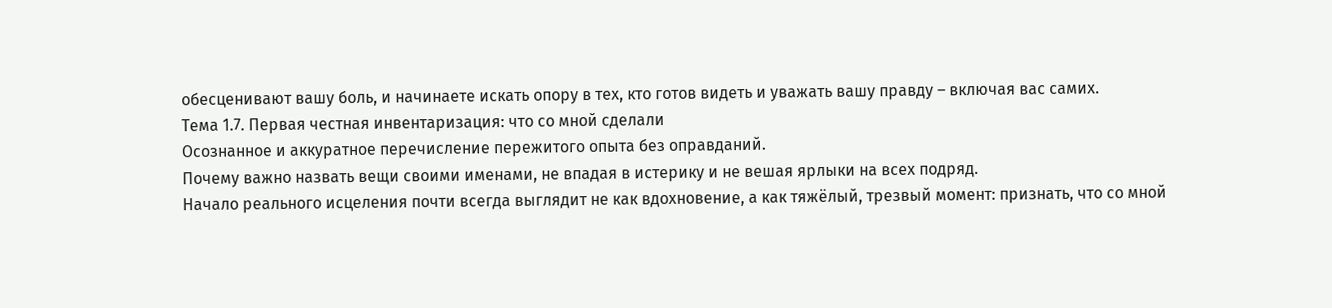обесценивают вашу боль, и начинаете искать опору в тех, кто готов видеть и уважать вашу правду – включая вас самих.
Тема 1.7. Первая честная инвентаризация: что со мной сделали
Осознанное и аккуратное перечисление пережитого опыта без оправданий.
Почему важно назвать вещи своими именами, не впадая в истерику и не вешая ярлыки на всех подряд.
Начало реального исцеления почти всегда выглядит не как вдохновение, а как тяжёлый, трезвый момент: признать, что со мной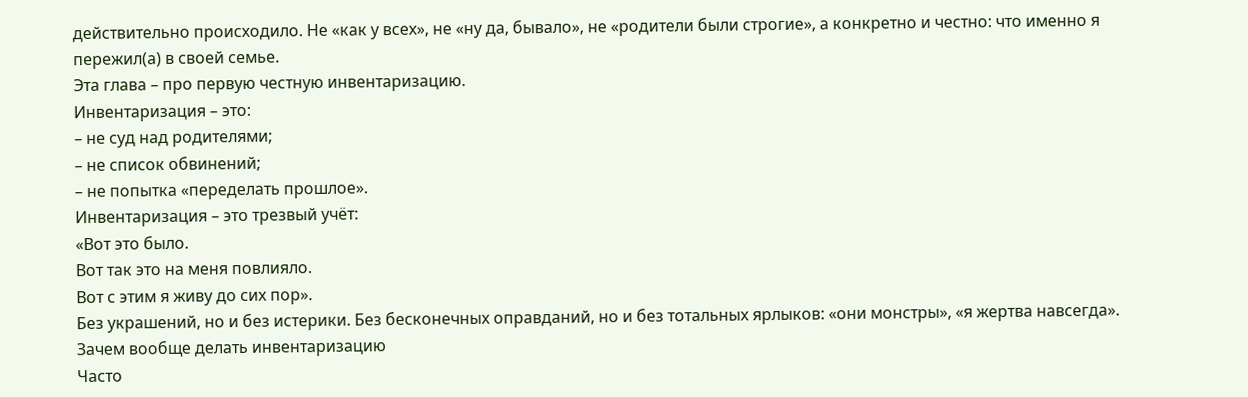действительно происходило. Не «как у всех», не «ну да, бывало», не «родители были строгие», а конкретно и честно: что именно я пережил(а) в своей семье.
Эта глава – про первую честную инвентаризацию.
Инвентаризация – это:
– не суд над родителями;
– не список обвинений;
– не попытка «переделать прошлое».
Инвентаризация – это трезвый учёт:
«Вот это было.
Вот так это на меня повлияло.
Вот с этим я живу до сих пор».
Без украшений, но и без истерики. Без бесконечных оправданий, но и без тотальных ярлыков: «они монстры», «я жертва навсегда».
Зачем вообще делать инвентаризацию
Часто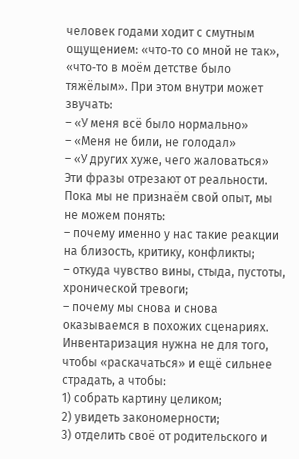человек годами ходит с смутным ощущением: «что‑то со мной не так», «что‑то в моём детстве было тяжёлым». При этом внутри может звучать:
– «У меня всё было нормально»
– «Меня не били, не голодал»
– «У других хуже, чего жаловаться»
Эти фразы отрезают от реальности. Пока мы не признаём свой опыт, мы не можем понять:
– почему именно у нас такие реакции на близость, критику, конфликты;
– откуда чувство вины, стыда, пустоты, хронической тревоги;
– почему мы снова и снова оказываемся в похожих сценариях.
Инвентаризация нужна не для того, чтобы «раскачаться» и ещё сильнее страдать, а чтобы:
1) собрать картину целиком;
2) увидеть закономерности;
3) отделить своё от родительского и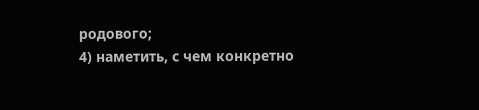родового;
4) наметить, с чем конкретно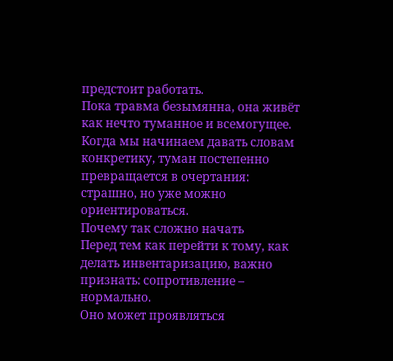предстоит работать.
Пока травма безымянна, она живёт как нечто туманное и всемогущее. Когда мы начинаем давать словам конкретику, туман постепенно превращается в очертания: страшно, но уже можно ориентироваться.
Почему так сложно начать
Перед тем как перейти к тому, как делать инвентаризацию, важно признать: сопротивление – нормально.
Оно может проявляться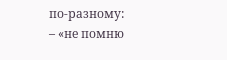по‑разному:
– «не помню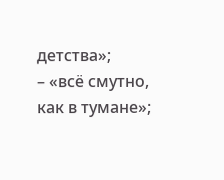детства»;
– «всё смутно, как в тумане»;